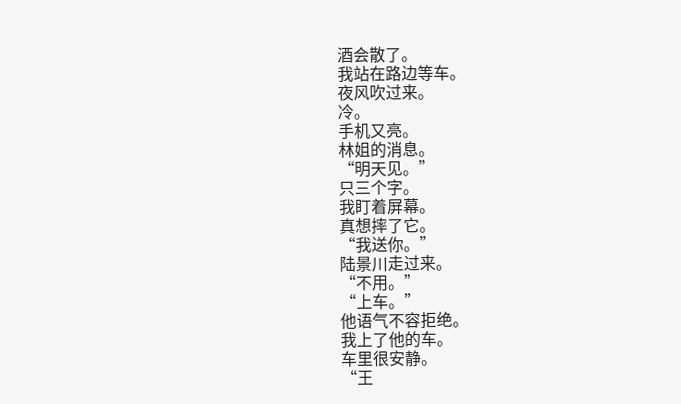酒会散了。
我站在路边等车。
夜风吹过来。
冷。
手机又亮。
林姐的消息。
“明天见。”
只三个字。
我盯着屏幕。
真想摔了它。
“我送你。”
陆景川走过来。
“不用。”
“上车。”
他语气不容拒绝。
我上了他的车。
车里很安静。
“王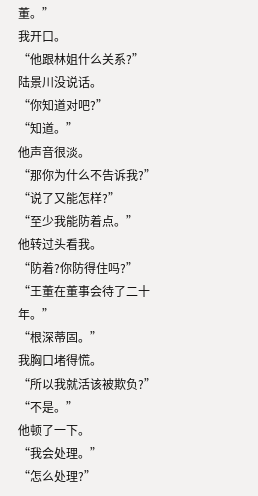董。”
我开口。
“他跟林姐什么关系?”
陆景川没说话。
“你知道对吧?”
“知道。”
他声音很淡。
“那你为什么不告诉我?”
“说了又能怎样?”
“至少我能防着点。”
他转过头看我。
“防着?你防得住吗?”
“王董在董事会待了二十年。”
“根深蒂固。”
我胸口堵得慌。
“所以我就活该被欺负?”
“不是。”
他顿了一下。
“我会处理。”
“怎么处理?”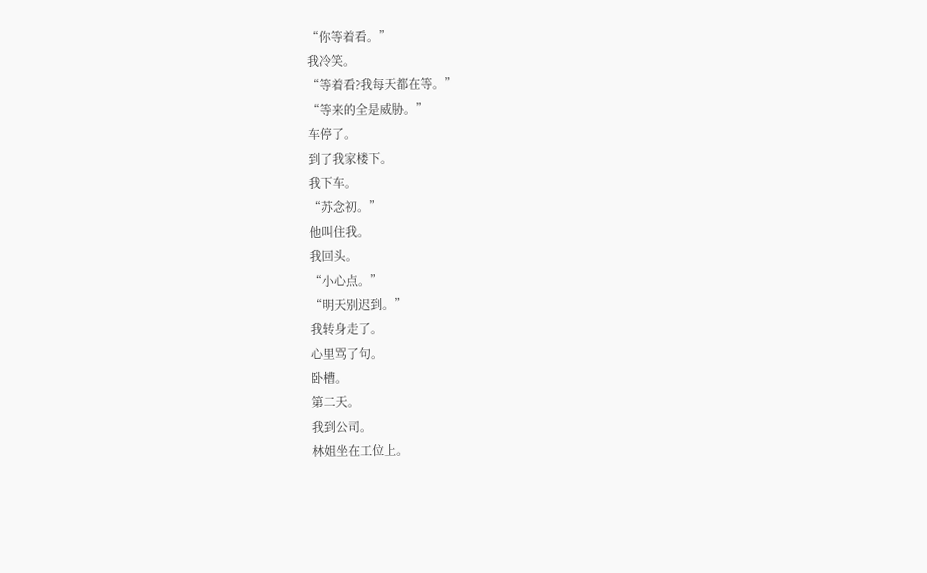“你等着看。”
我冷笑。
“等着看?我每天都在等。”
“等来的全是威胁。”
车停了。
到了我家楼下。
我下车。
“苏念初。”
他叫住我。
我回头。
“小心点。”
“明天别迟到。”
我转身走了。
心里骂了句。
卧槽。
第二天。
我到公司。
林姐坐在工位上。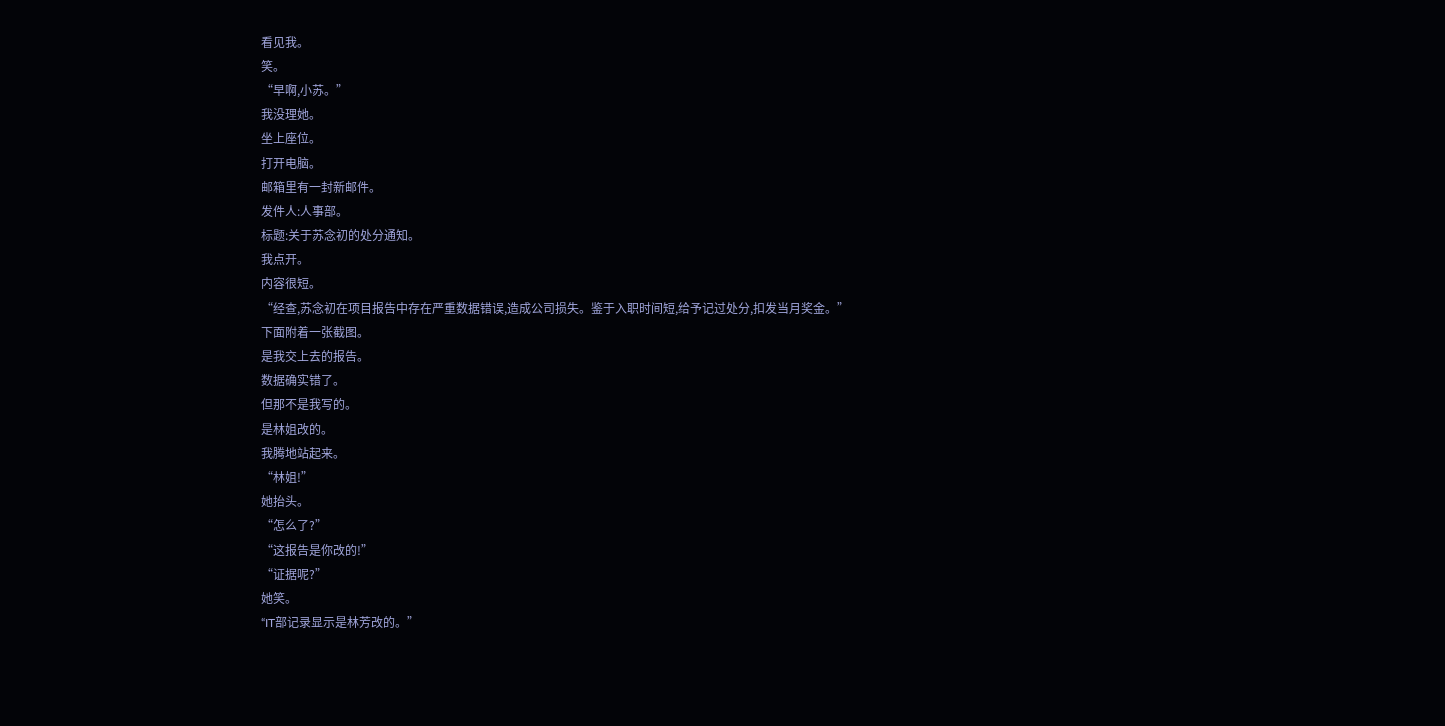看见我。
笑。
“早啊,小苏。”
我没理她。
坐上座位。
打开电脑。
邮箱里有一封新邮件。
发件人:人事部。
标题:关于苏念初的处分通知。
我点开。
内容很短。
“经查,苏念初在项目报告中存在严重数据错误,造成公司损失。鉴于入职时间短,给予记过处分,扣发当月奖金。”
下面附着一张截图。
是我交上去的报告。
数据确实错了。
但那不是我写的。
是林姐改的。
我腾地站起来。
“林姐!”
她抬头。
“怎么了?”
“这报告是你改的!”
“证据呢?”
她笑。
“IT部记录显示是林芳改的。”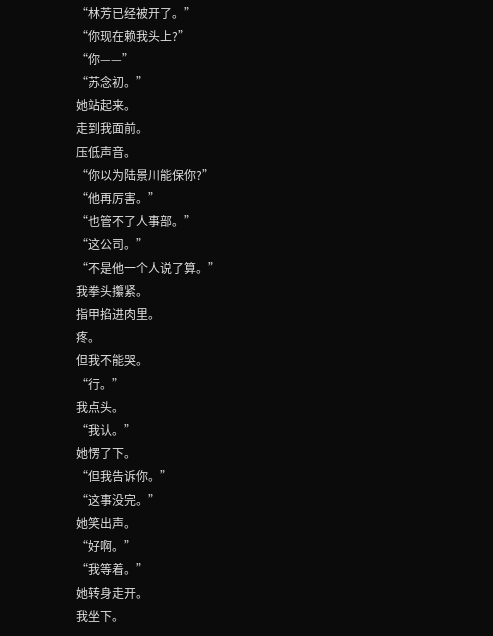“林芳已经被开了。”
“你现在赖我头上?”
“你——”
“苏念初。”
她站起来。
走到我面前。
压低声音。
“你以为陆景川能保你?”
“他再厉害。”
“也管不了人事部。”
“这公司。”
“不是他一个人说了算。”
我拳头攥紧。
指甲掐进肉里。
疼。
但我不能哭。
“行。”
我点头。
“我认。”
她愣了下。
“但我告诉你。”
“这事没完。”
她笑出声。
“好啊。”
“我等着。”
她转身走开。
我坐下。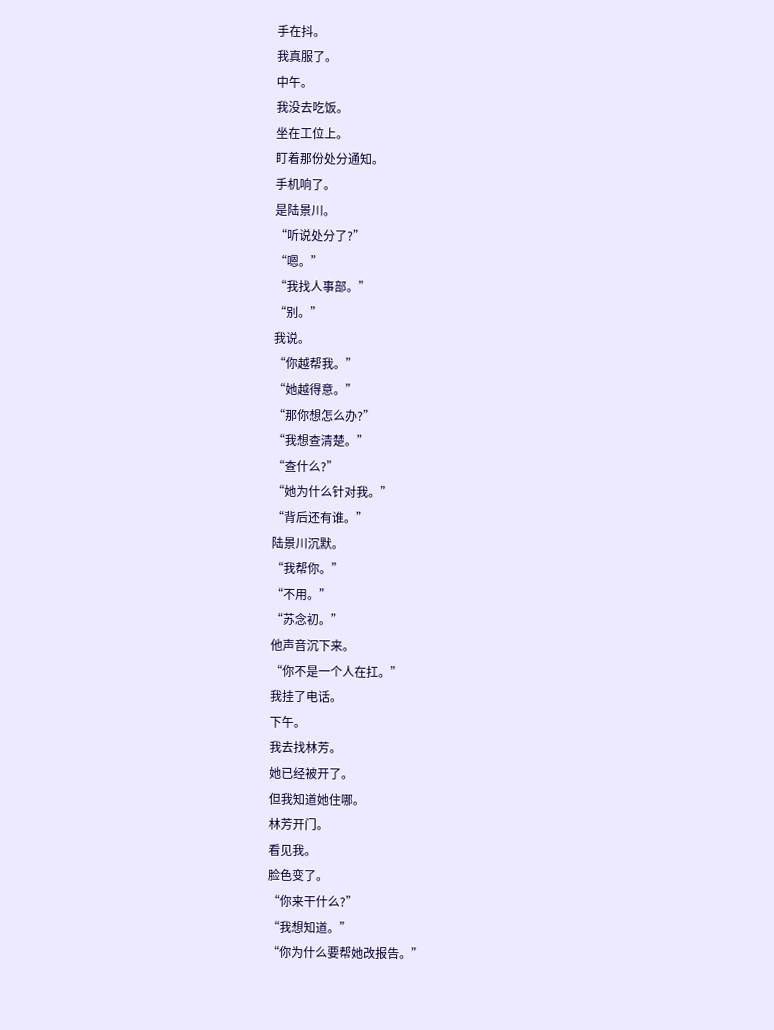手在抖。
我真服了。
中午。
我没去吃饭。
坐在工位上。
盯着那份处分通知。
手机响了。
是陆景川。
“听说处分了?”
“嗯。”
“我找人事部。”
“别。”
我说。
“你越帮我。”
“她越得意。”
“那你想怎么办?”
“我想查清楚。”
“查什么?”
“她为什么针对我。”
“背后还有谁。”
陆景川沉默。
“我帮你。”
“不用。”
“苏念初。”
他声音沉下来。
“你不是一个人在扛。”
我挂了电话。
下午。
我去找林芳。
她已经被开了。
但我知道她住哪。
林芳开门。
看见我。
脸色变了。
“你来干什么?”
“我想知道。”
“你为什么要帮她改报告。”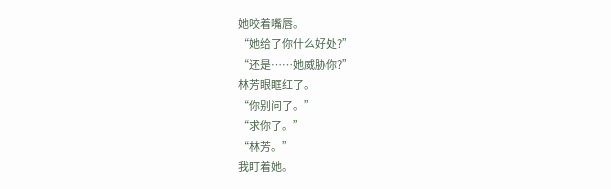她咬着嘴唇。
“她给了你什么好处?”
“还是……她威胁你?”
林芳眼眶红了。
“你别问了。”
“求你了。”
“林芳。”
我盯着她。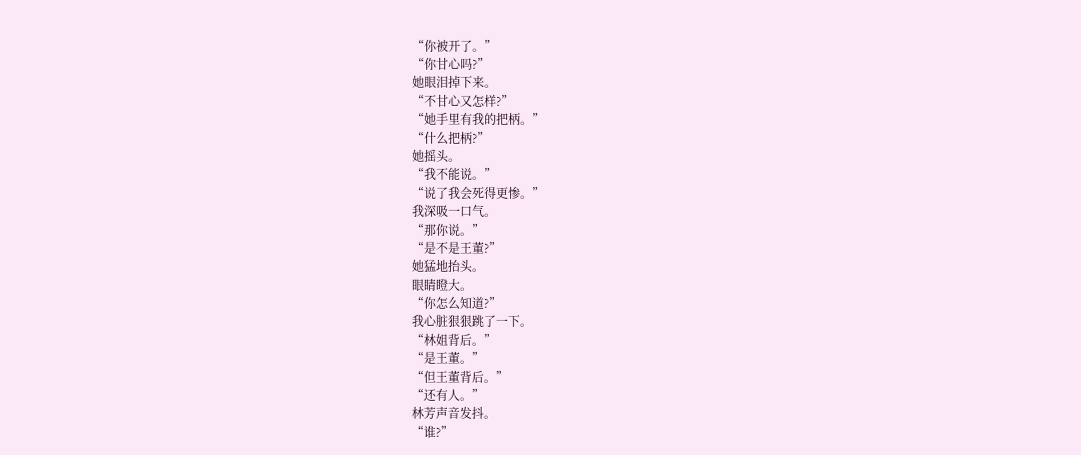“你被开了。”
“你甘心吗?”
她眼泪掉下来。
“不甘心又怎样?”
“她手里有我的把柄。”
“什么把柄?”
她摇头。
“我不能说。”
“说了我会死得更惨。”
我深吸一口气。
“那你说。”
“是不是王董?”
她猛地抬头。
眼睛瞪大。
“你怎么知道?”
我心脏狠狠跳了一下。
“林姐背后。”
“是王董。”
“但王董背后。”
“还有人。”
林芳声音发抖。
“谁?”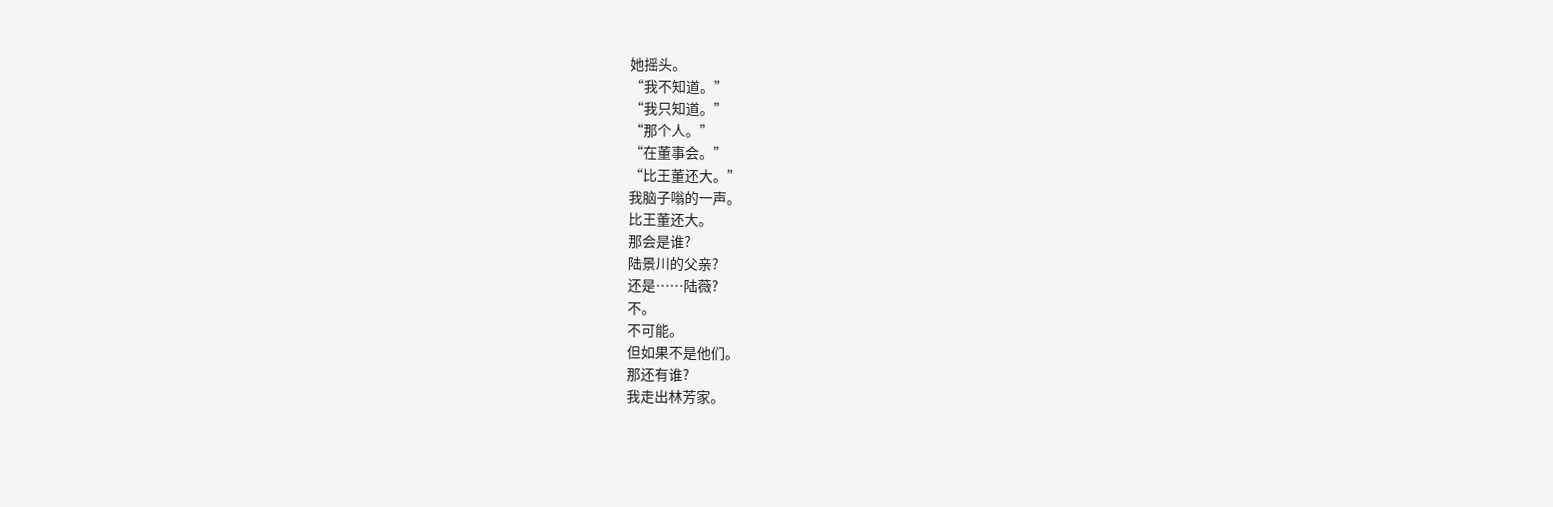她摇头。
“我不知道。”
“我只知道。”
“那个人。”
“在董事会。”
“比王董还大。”
我脑子嗡的一声。
比王董还大。
那会是谁?
陆景川的父亲?
还是……陆薇?
不。
不可能。
但如果不是他们。
那还有谁?
我走出林芳家。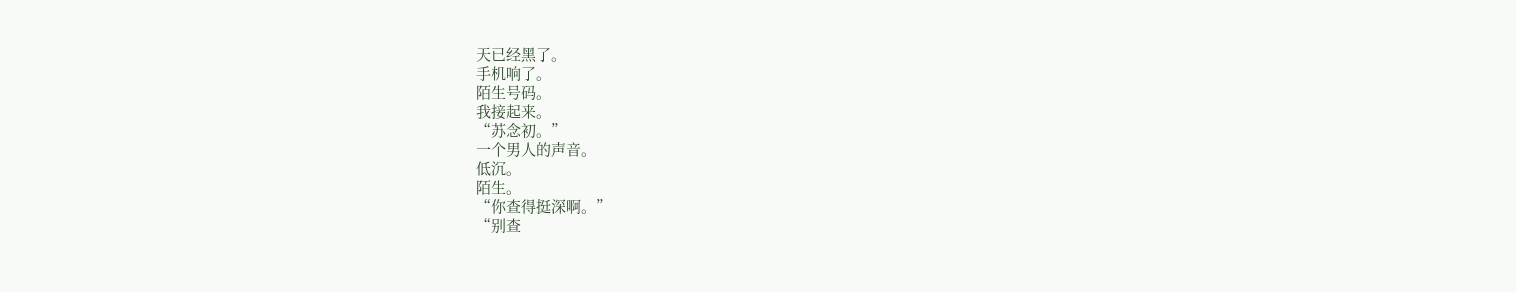天已经黑了。
手机响了。
陌生号码。
我接起来。
“苏念初。”
一个男人的声音。
低沉。
陌生。
“你查得挺深啊。”
“别查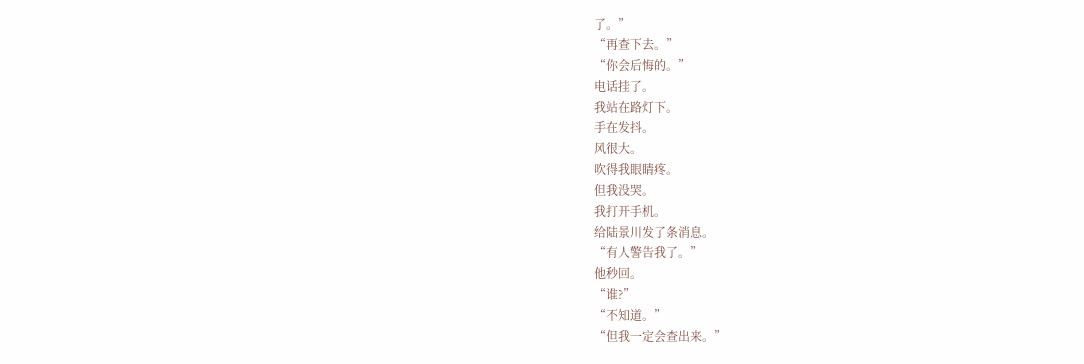了。”
“再查下去。”
“你会后悔的。”
电话挂了。
我站在路灯下。
手在发抖。
风很大。
吹得我眼睛疼。
但我没哭。
我打开手机。
给陆景川发了条消息。
“有人警告我了。”
他秒回。
“谁?”
“不知道。”
“但我一定会查出来。”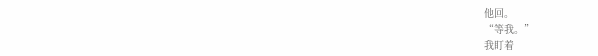他回。
“等我。”
我盯着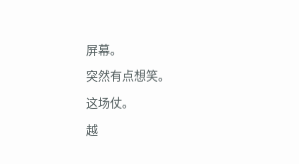屏幕。
突然有点想笑。
这场仗。
越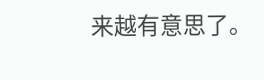来越有意思了。